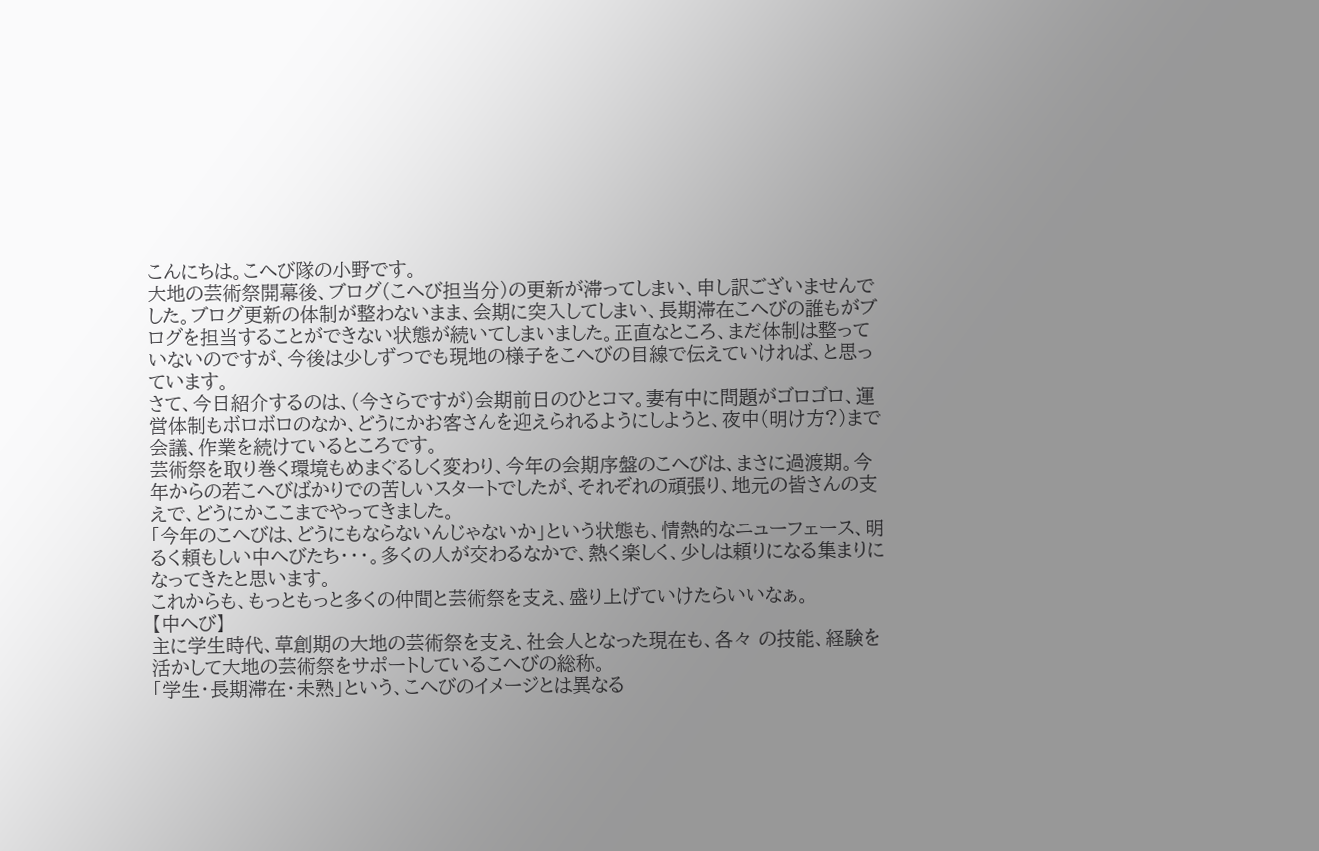こんにちは。こへび隊の小野です。
大地の芸術祭開幕後、ブログ(こへび担当分)の更新が滞ってしまい、申し訳ございませんでした。ブログ更新の体制が整わないまま、会期に突入してしまい、長期滞在こへびの誰もがブログを担当することができない状態が続いてしまいました。正直なところ、まだ体制は整っていないのですが、今後は少しずつでも現地の様子をこへびの目線で伝えていければ、と思っています。
さて、今日紹介するのは、(今さらですが)会期前日のひとコマ。妻有中に問題がゴロゴロ、運営体制もボロボロのなか、どうにかお客さんを迎えられるようにしようと、夜中(明け方?)まで会議、作業を続けているところです。
芸術祭を取り巻く環境もめまぐるしく変わり、今年の会期序盤のこへびは、まさに過渡期。今年からの若こへびばかりでの苦しいスタートでしたが、それぞれの頑張り、地元の皆さんの支えで、どうにかここまでやってきました。
「今年のこへびは、どうにもならないんじゃないか」という状態も、情熱的なニューフェース、明るく頼もしい中へびたち・・・。多くの人が交わるなかで、熱く楽しく、少しは頼りになる集まりになってきたと思います。
これからも、もっともっと多くの仲間と芸術祭を支え、盛り上げていけたらいいなぁ。
【中へび】
主に学生時代、草創期の大地の芸術祭を支え、社会人となった現在も、各々 の技能、経験を活かして大地の芸術祭をサポートしているこへびの総称。
「学生・長期滞在・未熟」という、こへびのイメージとは異なる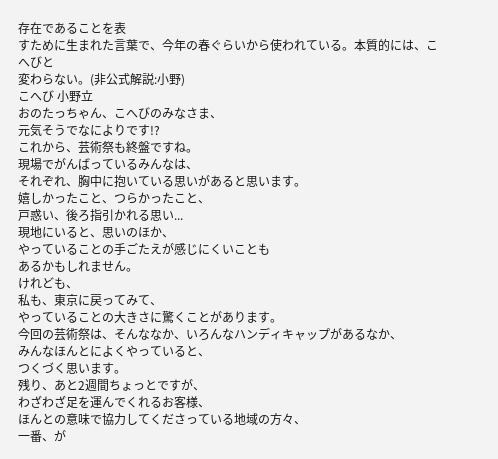存在であることを表
すために生まれた言葉で、今年の春ぐらいから使われている。本質的には、こへびと
変わらない。(非公式解説:小野)
こへび 小野立
おのたっちゃん、こへびのみなさま、
元気そうでなによりです!?
これから、芸術祭も終盤ですね。
現場でがんばっているみんなは、
それぞれ、胸中に抱いている思いがあると思います。
嬉しかったこと、つらかったこと、
戸惑い、後ろ指引かれる思い...
現地にいると、思いのほか、
やっていることの手ごたえが感じにくいことも
あるかもしれません。
けれども、
私も、東京に戻ってみて、
やっていることの大きさに驚くことがあります。
今回の芸術祭は、そんななか、いろんなハンディキャップがあるなか、
みんなほんとによくやっていると、
つくづく思います。
残り、あと2週間ちょっとですが、
わざわざ足を運んでくれるお客様、
ほんとの意味で協力してくださっている地域の方々、
一番、が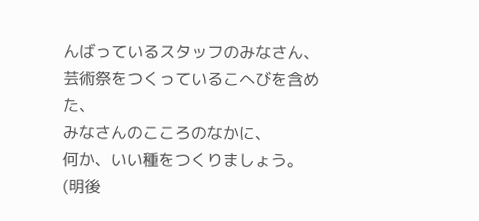んばっているスタッフのみなさん、
芸術祭をつくっているこへびを含めた、
みなさんのこころのなかに、
何か、いい種をつくりましょう。
(明後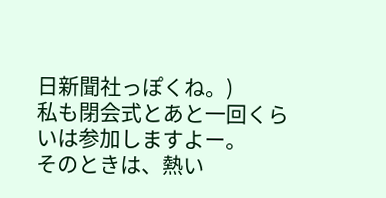日新聞社っぽくね。)
私も閉会式とあと一回くらいは参加しますよー。
そのときは、熱い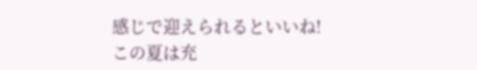感じで迎えられるといいね!
この夏は充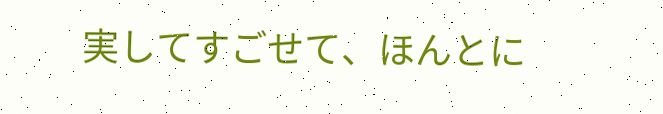実してすごせて、ほんとに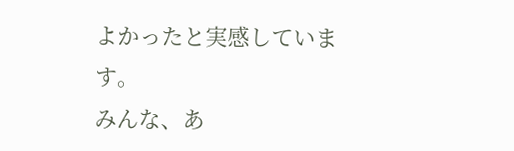よかったと実感しています。
みんな、あ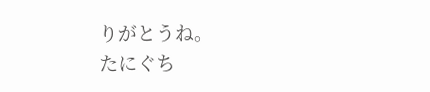りがとうね。
たにぐち